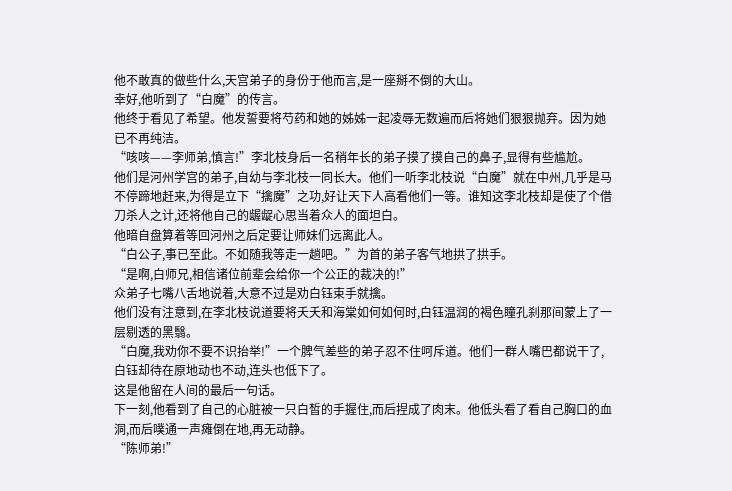他不敢真的做些什么,天宫弟子的身份于他而言,是一座掰不倒的大山。
幸好,他听到了“白魔”的传言。
他终于看见了希望。他发誓要将芍药和她的姊姊一起凌辱无数遍而后将她们狠狠抛弃。因为她已不再纯洁。
“咳咳——李师弟,慎言!”李北枝身后一名稍年长的弟子摸了摸自己的鼻子,显得有些尴尬。
他们是河州学宫的弟子,自幼与李北枝一同长大。他们一听李北枝说“白魔”就在中州,几乎是马不停蹄地赶来,为得是立下“擒魔”之功,好让天下人高看他们一等。谁知这李北枝却是使了个借刀杀人之计,还将他自己的龌龊心思当着众人的面坦白。
他暗自盘算着等回河州之后定要让师妹们远离此人。
“白公子,事已至此。不如随我等走一趟吧。”为首的弟子客气地拱了拱手。
“是啊,白师兄,相信诸位前辈会给你一个公正的裁决的!”
众弟子七嘴八舌地说着,大意不过是劝白钰束手就擒。
他们没有注意到,在李北枝说道要将夭夭和海棠如何如何时,白钰温润的褐色瞳孔刹那间蒙上了一层剔透的黑翳。
“白魔,我劝你不要不识抬举!”一个脾气差些的弟子忍不住呵斥道。他们一群人嘴巴都说干了,白钰却待在原地动也不动,连头也低下了。
这是他留在人间的最后一句话。
下一刻,他看到了自己的心脏被一只白皙的手握住,而后捏成了肉末。他低头看了看自己胸口的血洞,而后噗通一声瘫倒在地,再无动静。
“陈师弟!”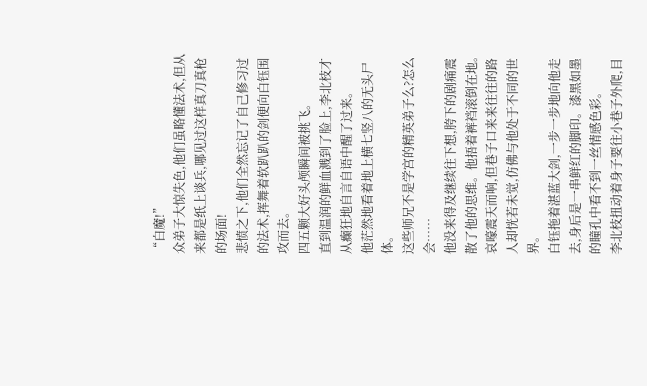“白魔!”
众弟子大惊失色,他们虽略懂法术,但从来都是纸上谈兵,哪见过这样真刀真枪的场面!
悲愤之下,他们全然忘记了自己修习过的法术,挥舞着软趴趴的剑便向白钰围攻而去。
四五颗大好头颅瞬间被挑飞。
直到温润的鲜血溅到了脸上,李北枝才从癫狂地自言自语中醒了过来。
他茫然地看着地上横七竖八的无头尸体。
这些师兄不是学宫的精英弟子么?怎么会……
他没来得及继续往下想,胯下的剧痛震散了他的思维。他捂着裤裆滚倒在地。哀嚎震天而响,但巷子口来来往往的路人却恍若未觉,仿佛与他处于不同的世界。
白钰拖着湛蓝大剑,一步一步地向他走去,身后是一串鲜红的脚印。漆黑如墨的瞳孔中看不到一丝情感色彩。
李北枝扭动着身子要往小巷子外爬,目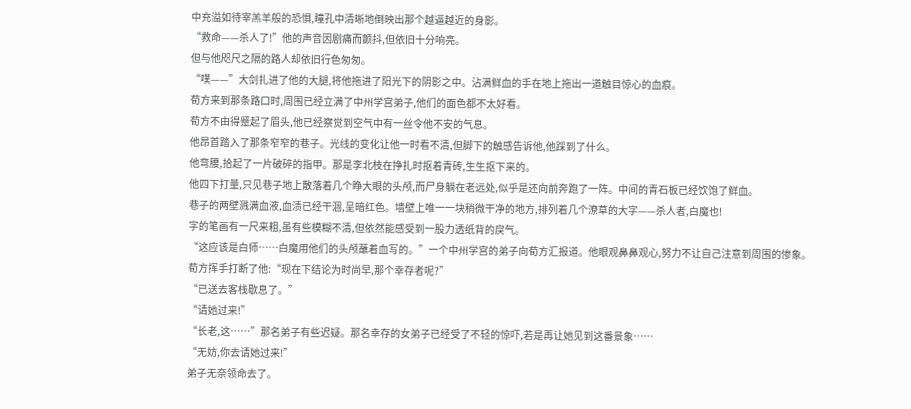中充溢如待宰羔羊般的恐惧,瞳孔中清晰地倒映出那个越逼越近的身影。
“救命——杀人了!”他的声音因剧痛而颤抖,但依旧十分响亮。
但与他咫尺之隔的路人却依旧行色匆匆。
“噗——”大剑扎进了他的大腿,将他拖进了阳光下的阴影之中。沾满鲜血的手在地上拖出一道触目惊心的血痕。
荀方来到那条路口时,周围已经立满了中州学宫弟子,他们的面色都不太好看。
荀方不由得蹙起了眉头,他已经察觉到空气中有一丝令他不安的气息。
他昂首踏入了那条窄窄的巷子。光线的变化让他一时看不清,但脚下的触感告诉他,他踩到了什么。
他弯腰,拾起了一片破碎的指甲。那是李北枝在挣扎时抠着青砖,生生抠下来的。
他四下打量,只见巷子地上散落着几个睁大眼的头颅,而尸身躺在老远处,似乎是还向前奔跑了一阵。中间的青石板已经饮饱了鲜血。
巷子的两壁溅满血液,血渍已经干涸,呈暗红色。墙壁上唯一一块稍微干净的地方,排列着几个潦草的大字——杀人者,白魔也!
字的笔画有一尺来粗,虽有些模糊不清,但依然能感受到一股力透纸背的戾气。
“这应该是白师……白魔用他们的头颅蘸着血写的。”一个中州学宫的弟子向荀方汇报道。他眼观鼻鼻观心,努力不让自己注意到周围的惨象。
荀方挥手打断了他:“现在下结论为时尚早,那个幸存者呢?”
“已送去客栈歇息了。”
“请她过来!”
“长老,这……”那名弟子有些迟疑。那名幸存的女弟子已经受了不轻的惊吓,若是再让她见到这番景象……
“无妨,你去请她过来!”
弟子无奈领命去了。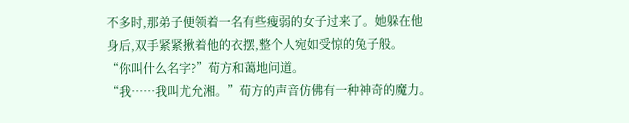不多时,那弟子便领着一名有些瘦弱的女子过来了。她躲在他身后,双手紧紧揪着他的衣摆,整个人宛如受惊的兔子般。
“你叫什么名字?”荀方和蔼地问道。
“我……我叫尤允湘。”荀方的声音仿佛有一种神奇的魔力。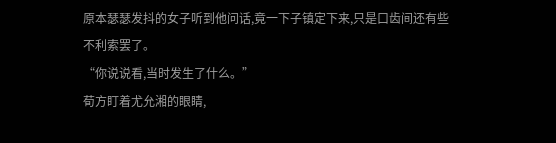原本瑟瑟发抖的女子听到他问话,竟一下子镇定下来,只是口齿间还有些不利索罢了。
“你说说看,当时发生了什么。”
荀方盯着尤允湘的眼睛,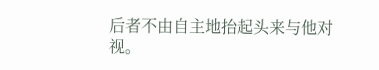后者不由自主地抬起头来与他对视。